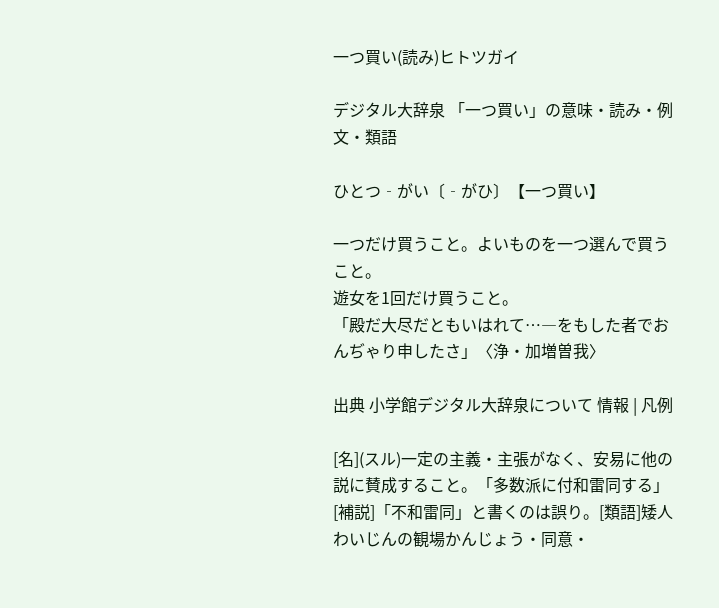一つ買い(読み)ヒトツガイ

デジタル大辞泉 「一つ買い」の意味・読み・例文・類語

ひとつ‐がい〔‐がひ〕【一つ買い】

一つだけ買うこと。よいものを一つ選んで買うこと。
遊女を1回だけ買うこと。
「殿だ大尽だともいはれて…―をもした者でおんぢゃり申したさ」〈浄・加増曽我〉

出典 小学館デジタル大辞泉について 情報 | 凡例

[名](スル)一定の主義・主張がなく、安易に他の説に賛成すること。「多数派に付和雷同する」[補説]「不和雷同」と書くのは誤り。[類語]矮人わいじんの観場かんじょう・同意・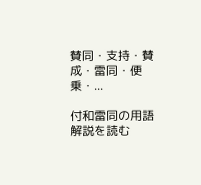賛同・支持・賛成・雷同・便乗・...

付和雷同の用語解説を読む